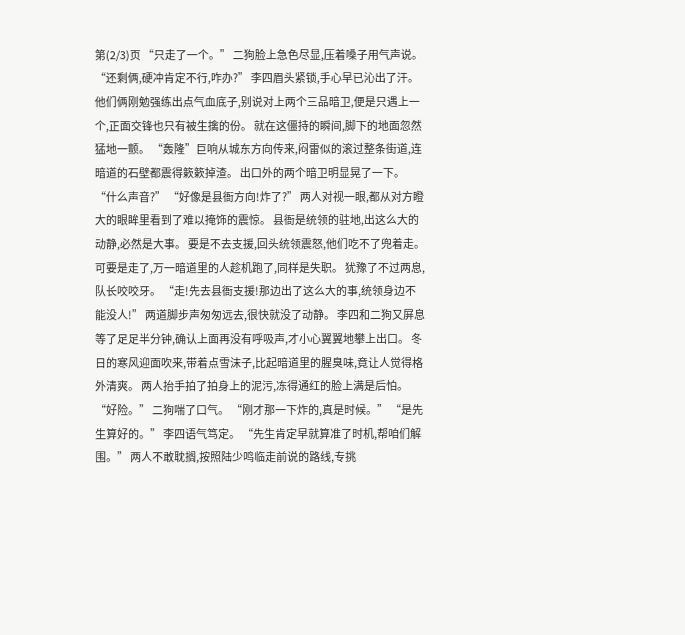第(2/3)页 “只走了一个。” 二狗脸上急色尽显,压着嗓子用气声说。 “还剩俩,硬冲肯定不行,咋办?” 李四眉头紧锁,手心早已沁出了汗。 他们俩刚勉强练出点气血底子,别说对上两个三品暗卫,便是只遇上一个,正面交锋也只有被生擒的份。 就在这僵持的瞬间,脚下的地面忽然猛地一颤。 “轰隆”巨响从城东方向传来,闷雷似的滚过整条街道,连暗道的石壁都震得簌簌掉渣。 出口外的两个暗卫明显晃了一下。 “什么声音?” “好像是县衙方向!炸了?” 两人对视一眼,都从对方瞪大的眼眸里看到了难以掩饰的震惊。 县衙是统领的驻地,出这么大的动静,必然是大事。 要是不去支援,回头统领震怒,他们吃不了兜着走。 可要是走了,万一暗道里的人趁机跑了,同样是失职。 犹豫了不过两息,队长咬咬牙。 “走!先去县衙支援!那边出了这么大的事,统领身边不能没人!” 两道脚步声匆匆远去,很快就没了动静。 李四和二狗又屏息等了足足半分钟,确认上面再没有呼吸声,才小心翼翼地攀上出口。 冬日的寒风迎面吹来,带着点雪沫子,比起暗道里的腥臭味,竟让人觉得格外清爽。 两人抬手拍了拍身上的泥污,冻得通红的脸上满是后怕。 “好险。” 二狗喘了口气。 “刚才那一下炸的,真是时候。” “是先生算好的。” 李四语气笃定。 “先生肯定早就算准了时机,帮咱们解围。” 两人不敢耽搁,按照陆少鸣临走前说的路线,专挑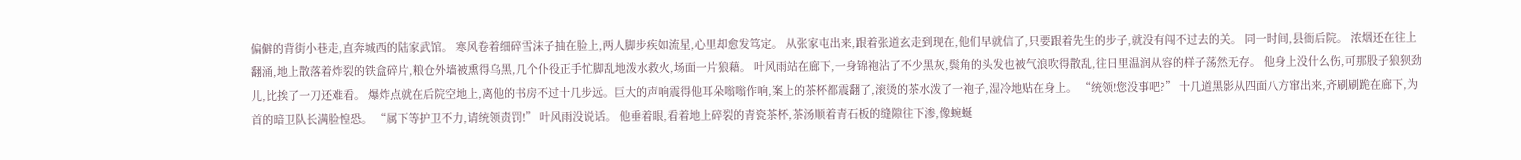偏僻的背街小巷走,直奔城西的陆家武馆。 寒风卷着细碎雪沫子抽在脸上,两人脚步疾如流星,心里却愈发笃定。 从张家屯出来,跟着张道玄走到现在,他们早就信了,只要跟着先生的步子,就没有闯不过去的关。 同一时间,县衙后院。 浓烟还在往上翻涌,地上散落着炸裂的铁盒碎片,粮仓外墙被熏得乌黑,几个仆役正手忙脚乱地泼水救火,场面一片狼藉。 叶风雨站在廊下,一身锦袍沾了不少黑灰,鬓角的头发也被气浪吹得散乱,往日里温润从容的样子荡然无存。 他身上没什么伤,可那股子狼狈劲儿,比挨了一刀还难看。 爆炸点就在后院空地上,离他的书房不过十几步远。巨大的声响震得他耳朵嗡嗡作响,案上的茶杯都震翻了,滚烫的茶水泼了一袍子,湿冷地贴在身上。 “统领!您没事吧?” 十几道黑影从四面八方窜出来,齐刷刷跪在廊下,为首的暗卫队长满脸惶恐。 “属下等护卫不力,请统领责罚!” 叶风雨没说话。 他垂着眼,看着地上碎裂的青瓷茶杯,茶汤顺着青石板的缝隙往下渗,像蜿蜒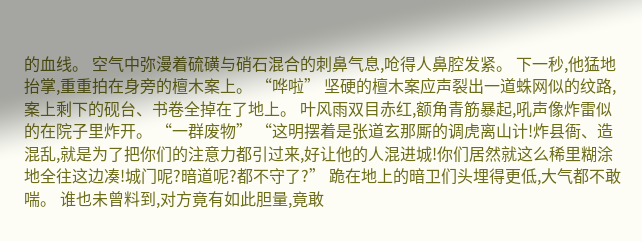的血线。 空气中弥漫着硫磺与硝石混合的刺鼻气息,呛得人鼻腔发紧。 下一秒,他猛地抬掌,重重拍在身旁的檀木案上。 “哗啦” 坚硬的檀木案应声裂出一道蛛网似的纹路,案上剩下的砚台、书卷全掉在了地上。 叶风雨双目赤红,额角青筋暴起,吼声像炸雷似的在院子里炸开。 “一群废物” “这明摆着是张道玄那厮的调虎离山计!炸县衙、造混乱,就是为了把你们的注意力都引过来,好让他的人混进城!你们居然就这么稀里糊涂地全往这边凑!城门呢?暗道呢?都不守了?” 跪在地上的暗卫们头埋得更低,大气都不敢喘。 谁也未曾料到,对方竟有如此胆量,竟敢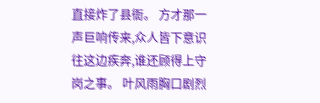直接炸了县衙。 方才那一声巨响传来,众人皆下意识往这边疾奔,谁还顾得上守岗之事。 叶风雨胸口剧烈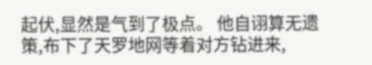起伏,显然是气到了极点。 他自诩算无遗策,布下了天罗地网等着对方钻进来,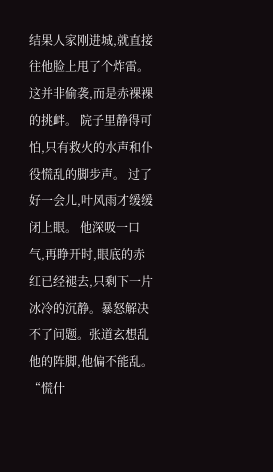结果人家刚进城,就直接往他脸上甩了个炸雷。 这并非偷袭,而是赤裸裸的挑衅。 院子里静得可怕,只有救火的水声和仆役慌乱的脚步声。 过了好一会儿,叶风雨才缓缓闭上眼。 他深吸一口气,再睁开时,眼底的赤红已经褪去,只剩下一片冰冷的沉静。暴怒解决不了问题。张道玄想乱他的阵脚,他偏不能乱。 “慌什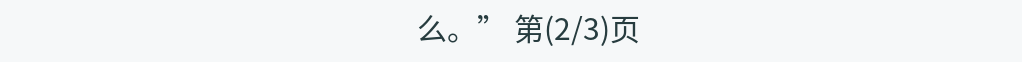么。” 第(2/3)页